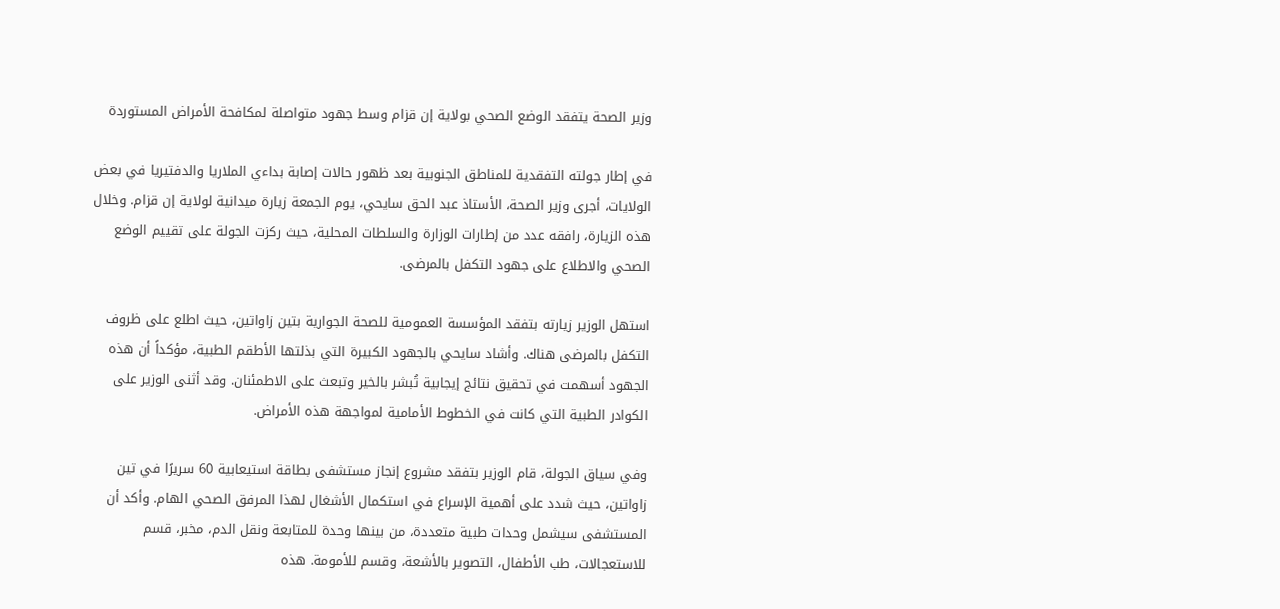وزير الصحة يتفقد الوضع الصحي بولاية إن قزام وسط جهود متواصلة لمكافحة الأمراض المستوردة

في إطار جولته التفقدية للمناطق الجنوبية بعد ظهور حالات إصابة بداءي الملاريا والدفتيريا في بعض الولايات، أجرى وزير الصحة، الأستاذ عبد الحق سايحي، يوم الجمعة زيارة ميدانية لولاية إن قزام. وخلال هذه الزيارة، رافقه عدد من إطارات الوزارة والسلطات المحلية، حيث ركزت الجولة على تقييم الوضع الصحي والاطلاع على جهود التكفل بالمرضى.

استهل الوزير زيارته بتفقد المؤسسة العمومية للصحة الجوارية بتين زاواتين، حيث اطلع على ظروف التكفل بالمرضى هناك. وأشاد سايحي بالجهود الكبيرة التي بذلتها الأطقم الطبية، مؤكداً أن هذه الجهود أسهمت في تحقيق نتائج إيجابية تُبشر بالخير وتبعث على الاطمئنان. وقد أثنى الوزير على الكوادر الطبية التي كانت في الخطوط الأمامية لمواجهة هذه الأمراض.

وفي سياق الجولة، قام الوزير بتفقد مشروع إنجاز مستشفى بطاقة استيعابية 60 سريرًا في تين زاواتين، حيث شدد على أهمية الإسراع في استكمال الأشغال لهذا المرفق الصحي الهام. وأكد أن المستشفى سيشمل وحدات طبية متعددة، من بينها وحدة للمتابعة ونقل الدم، مخبر، قسم للاستعجالات، طب الأطفال، التصوير بالأشعة، وقسم للأمومة. هذه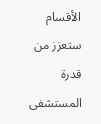الأقسام ستعزز من قدرة المستشفى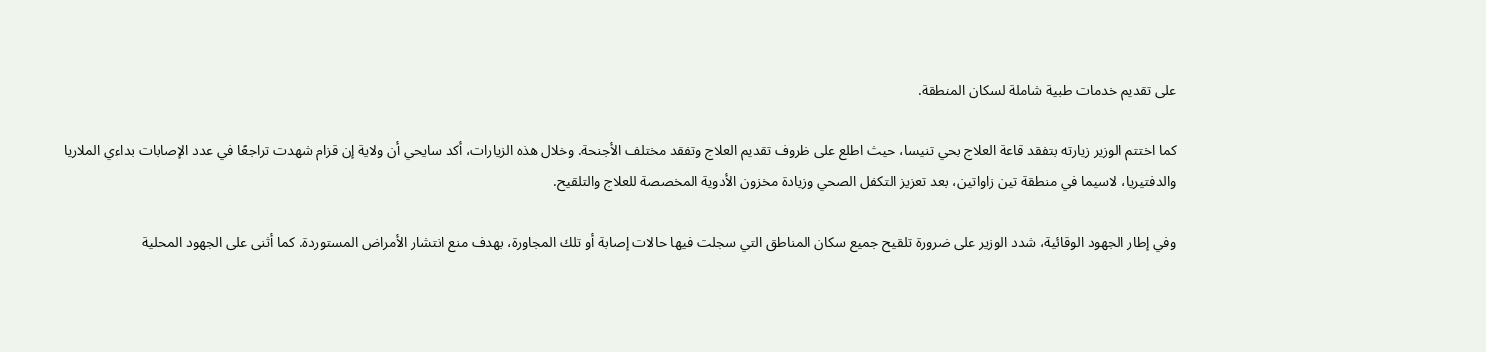على تقديم خدمات طبية شاملة لسكان المنطقة.

كما اختتم الوزير زيارته بتفقد قاعة العلاج بحي تنيسا، حيث اطلع على ظروف تقديم العلاج وتفقد مختلف الأجنحة. وخلال هذه الزيارات، أكد سايحي أن ولاية إن قزام شهدت تراجعًا في عدد الإصابات بداءي الملاريا والدفتيريا، لاسيما في منطقة تين زاواتين، بعد تعزيز التكفل الصحي وزيادة مخزون الأدوية المخصصة للعلاج والتلقيح.

وفي إطار الجهود الوقائية، شدد الوزير على ضرورة تلقيح جميع سكان المناطق التي سجلت فيها حالات إصابة أو تلك المجاورة، بهدف منع انتشار الأمراض المستوردة. كما أثنى على الجهود المحلية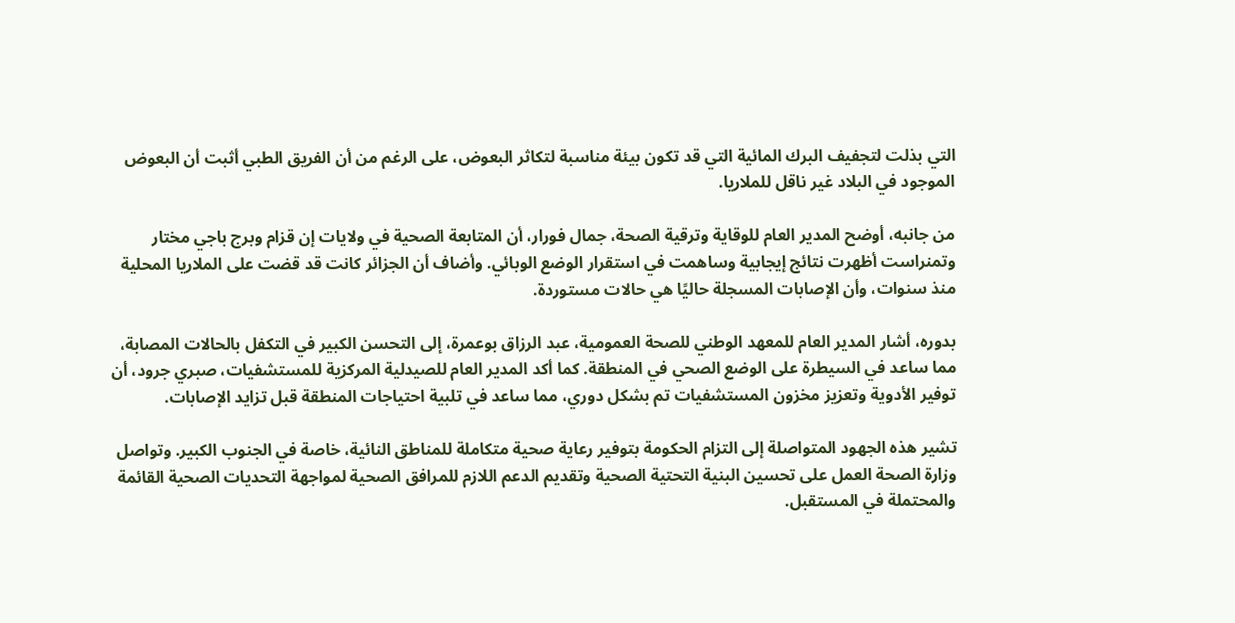التي بذلت لتجفيف البرك المائية التي قد تكون بيئة مناسبة لتكاثر البعوض، على الرغم من أن الفريق الطبي أثبت أن البعوض الموجود في البلاد غير ناقل للملاريا.

من جانبه، أوضح المدير العام للوقاية وترقية الصحة، جمال فورار، أن المتابعة الصحية في ولايات إن قزام وبرج باجي مختار وتمنراست أظهرت نتائج إيجابية وساهمت في استقرار الوضع الوبائي. وأضاف أن الجزائر كانت قد قضت على الملاريا المحلية منذ سنوات، وأن الإصابات المسجلة حاليًا هي حالات مستوردة.

بدوره، أشار المدير العام للمعهد الوطني للصحة العمومية، عبد الرزاق بوعمرة، إلى التحسن الكبير في التكفل بالحالات المصابة، مما ساعد في السيطرة على الوضع الصحي في المنطقة. كما أكد المدير العام للصيدلية المركزية للمستشفيات، صبري جرود، أن توفير الأدوية وتعزيز مخزون المستشفيات تم بشكل دوري، مما ساعد في تلبية احتياجات المنطقة قبل تزايد الإصابات.

تشير هذه الجهود المتواصلة إلى التزام الحكومة بتوفير رعاية صحية متكاملة للمناطق النائية، خاصة في الجنوب الكبير. وتواصل وزارة الصحة العمل على تحسين البنية التحتية الصحية وتقديم الدعم اللازم للمرافق الصحية لمواجهة التحديات الصحية القائمة والمحتملة في المستقبل.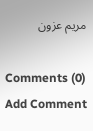مريم عزون

Comments (0)
Add Comment